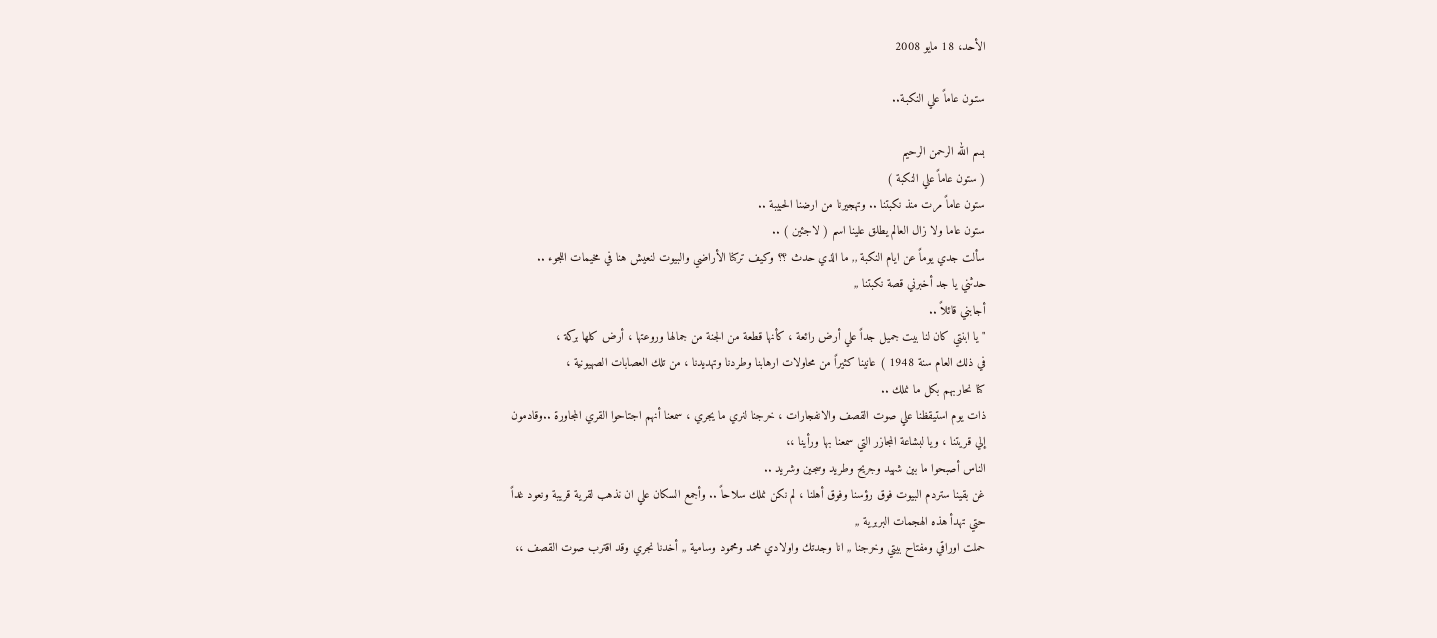الأحد، 18 مايو 2008

ستـون عاماً علي النكبـة..

بسم الله الرحمن الرحيم
( ستون عاماً علي النكبة )
ستون عاماً مرت منذ نكبتنا .. وتهجيرنا من ارضنا الحبيبة ..
ستون عاما ولا زال العالم يطلق علينا اسم ( لاجئين ) ..
سألت جدي يوماً عن ايام النكبة ,, ما الذي حدث ؟؟ وكيف تركنا الأراضي والبيوت لنعيش هنا في مخيمات اللجوء ..
حدثني يا جد أخبرني قصة نكبتنا ,,
أجابني قائلاً ..
" يا ابنتي كان لنا بيت جميل جداً علي أرض رائعة ، كأنها قطعة من الجنة من جمالها وروعتها ، أرض كلها بركة ،
في ذلك العام سنة 1948 ) عانينا كثيراً من محاولات ارهابنا وطردنا وتهديدنا ، من تلك العصابات الصهيونية ،
كنا نحاربهم بكل ما نملك ..
ذات يوم استيقظنا علي صوت القصف والانفجارات ، خرجنا لنري ما يجري ، سمعنا أنهم اجتاحوا القري المجاورة ..وقادمون
إلي قريتنا ، ويا لبشاعة المجازر التي سمعنا بها ورأينا ،،
الناس أصبحوا ما بين شهيد وجريح وطريد وسجين وشريد ..
غن بقينا ستردم البيوت فوق رؤسنا وفوق أهلنا ، لم نكن نملك سلاحاً .. وأجمع السكان علي ان نذهب لقرية قريبة ونعود غداً
حتي تهدأ هذه الهجمات البربرية ,,
حملت اوراقي ومفتاح بيتي وخرجنا ,, انا وجدتك واولادي محمد ومحمود وسامية ,, أخدنا نجري وقد اقترب صوت القصف ،،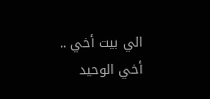الي بيت أخي .. أخي الوحيد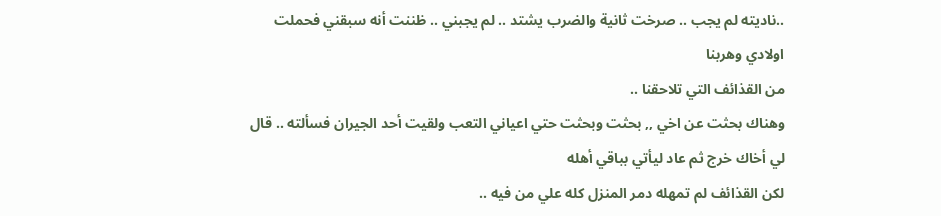..ناديته لم يجب .. صرخت ثانية والضرب يشتد .. لم يجبني .. ظننت أنه سبقني فحملت اولادي وهربنا
من القذائف التي تلاحقنا ..
وهناك بحثت عن اخي ,, بحثت وبحثت حتي اعياني التعب ولقيت أحد الجيران فسألته .. قال لي أخاك خرج ثم عاد ليأتي بباقي أهله
لكن القذائف لم تمهله دمر المنزل كله علي من فيه ..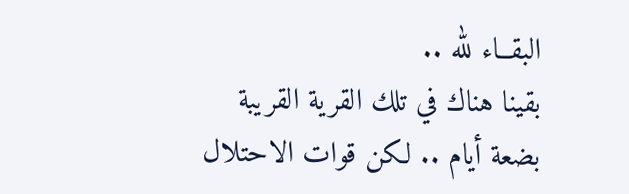البقــاء لله ..
بقينا هناك في تلك القرية القريبة بضعة أيام .. لكن قوات الاحتلال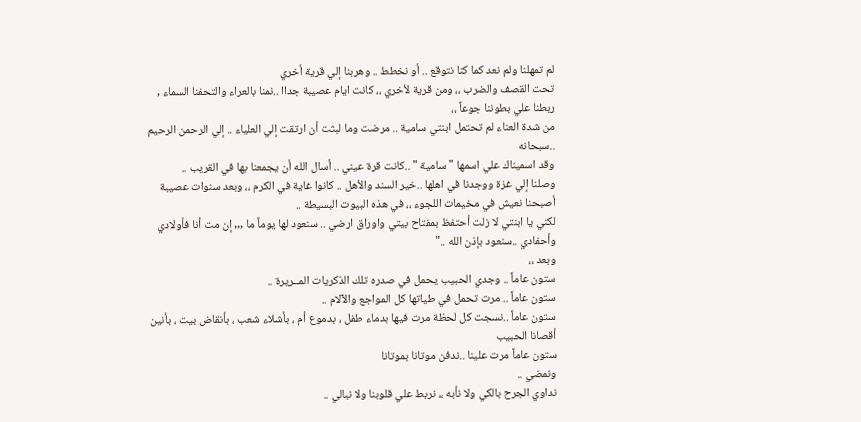لم تمهلنا ولم نعد كما كنا نتوقع .. أو نخطط .. وهربنا إلي قرية أخري
تحت القصف والضرب ،، ومن قرية لأخري ،، كانت ايام عصيبة جداا ..نمنا بالعراء والتحفنا السماء , ربطنا علي بطوننا جوعاً ،،
من شدة العناء لم تحتمل ابنتي سامية .. مرضت وما لبثت أن ارتقت إلي العلياء .. إلي الرحمن الرحيم ..سبحانه
وقد اسميناك علي اسمها " سامية " ..كانت قرة عيني .. أسال الله أن يجمعنا بها في القريب ..
وصلنا إلي غزة ووجدنا في اهلها ..خير السند والأهل .. كانوا غاية في الكرم ،، وبعد سنوات عصيبة
أصبحنا نعيش في مخيمات اللجوء ،، في هذه البيوت البسيطة ..
لكني يا ابنتي لا زلت أحتفظ بمفتاح بيتي واوراق ارضي .. سنعود لها يوماً ما ,,, إن مت أنا فأولادي وأحفادي ..سنعود بإذن الله .."
وبعد ،،
ستون عاماً .. وجدي الحبيب يحمل في صدره تلك الذكريات المــريرة ..
ستون عاماً .. مرت تحمل في طياتها كل المواجع والآلام ..
ستون عاماً ..نسجت كل لحظة مرت فيها بدماء طفل ، بدموع أم ، بأشلاء شعب ، بأنقاض بيت ، بأنين أقصانا الحبيب
ستون عاماً مرت علينا ..ندفن موتانا بموتانا
ونمضي ..
نداوي الجرح بالكي ولا نأبه ،، نربط علي قلوبنا ولا نبالي ..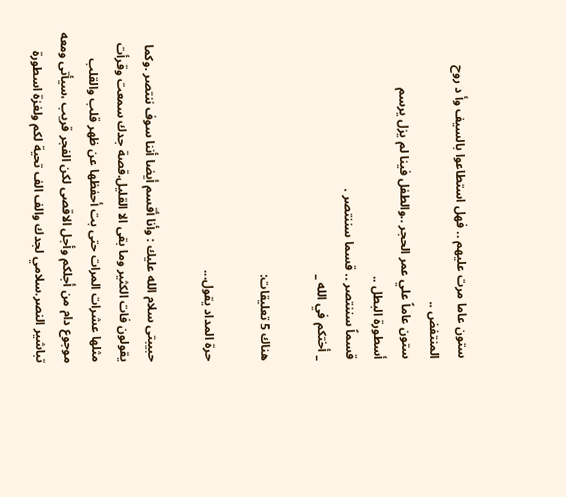ستون عاما مرت عليهم .. فهل استطاعوا بالسيف وأ د روح المنتفض ..
ستون عاماً علي عمر الحجر ..والطفل فينا لم يزل يرسم
أسطورة البطل ..
قسماً سننتصر .. قسما سننتصر .
_ أختكم في الله _

هناك 5 تعليقات:

حرة المداد يقول...

حبيبتى سلام الله عليك : وأنا أقسم أيضا أننا سوف ننتصر .وكما يقولون فات الكثير وما بقى الا القليل.قصة جدك سمعت وقرأت مثلها عشرات المرات حتى بت أحفظها عن ظهر قلب والقلب موجوع دام من أجلكم وأجل الاقصى لكن الفجر قريب ،سيأتى ومعه تباشير النصر.سلامي لجدك والف الف تحية لكم ولغزة اسطورة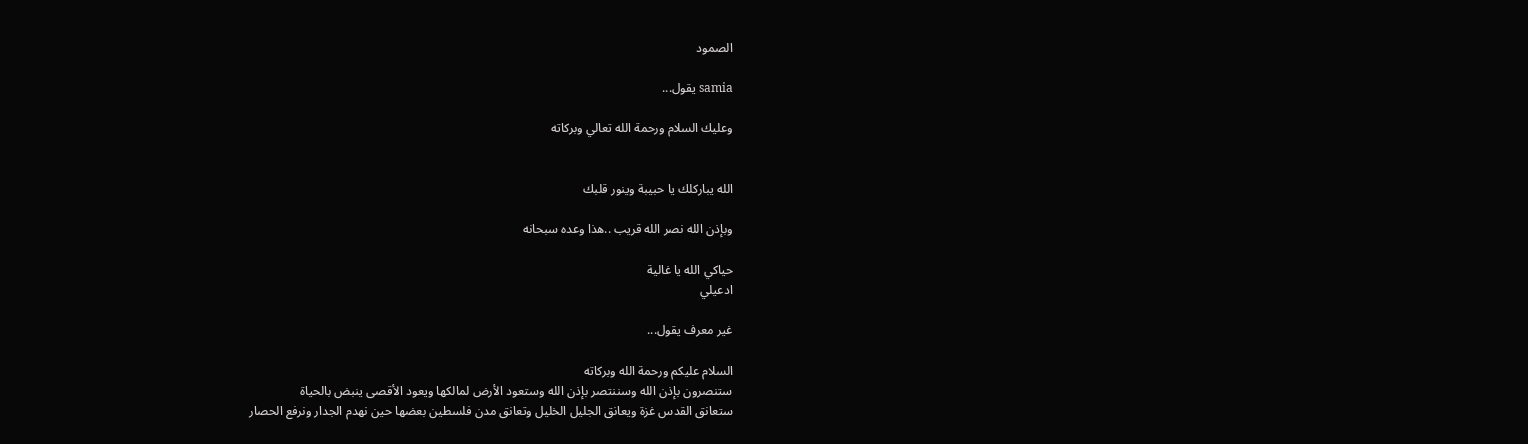الصمود

samia يقول...

وعليك السلام ورحمة الله تعالي وبركاته


الله يباركلك يا حبيبة وينور قلبك

وبإذن الله نصر الله قريب ..هذا وعده سبحانه

حياكي الله يا غالية
ادعيلي

غير معرف يقول...

السلام عليكم ورحمة الله وبركاته
ستنصرون بإذن الله وسننتصر بإذن الله وستعود الأرض لمالكها ويعود الأقصى ينبض بالحياة
ستعانق القدس غزة ويعانق الجليل الخليل وتعانق مدن فلسطين بعضها حين نهدم الجدار ونرفع الحصار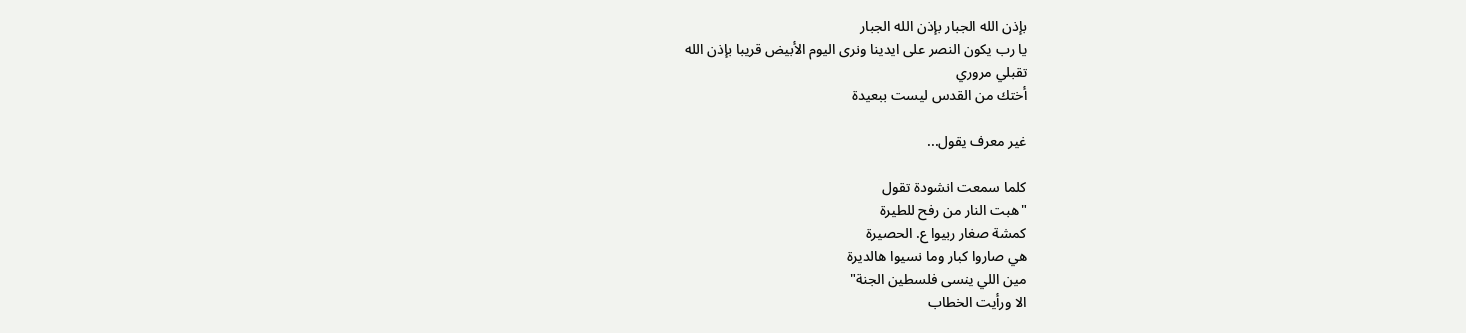بإذن الله الجبار بإذن الله الجبار
يا رب يكون النصر على ايدينا ونرى اليوم الأبيض قريبا بإذن الله
تقبلي مروري
أختك من القدس ليست ببعيدة

غير معرف يقول...

كلما سمعت انشودة تقول
"هبت النار من رفح للطيرة
كمشة صغار ربيوا ع. الحصيرة
هي صاروا كبار وما نسيوا هالديرة
مين اللي ينسى فلسطين الجنة"
الا ورأيت الخطاب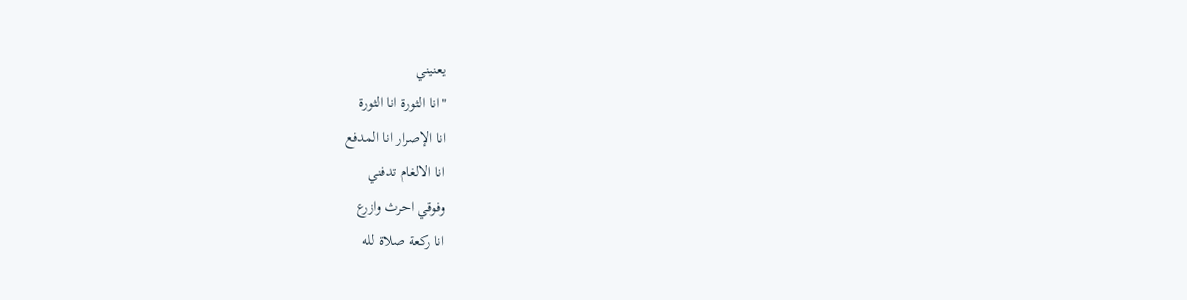يعنيني
"انا الثورة انا الثورة
انا الإصرار انا المدفع
انا الالغام تدفني
وفوقي احرث وازرع
انا ركعة صلاة لله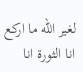لغير الله ما اركع
انا الثورة انا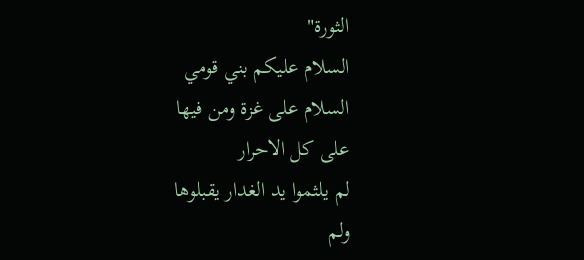الثورة"
السلام عليكم بني قومي
السلام على غزة ومن فيها
على كل الاحرار
لم يلثموا يد الغدار يقبلوها
ولم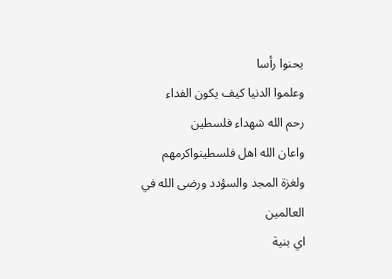يحنوا رأسا
وعلموا الدنيا كيف يكون الفداء
رحم الله شهداء فلسطين
واعان الله اهل فلسطينواكرمهم
ولغزة المجد والسؤدد ورضى الله في العالمين
اي بنية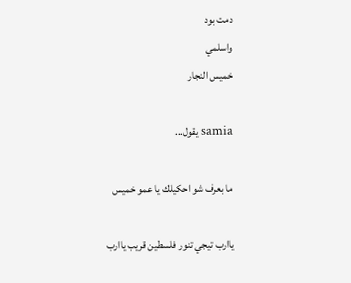دمت بود
واسلمي
خميس النجار

samia يقول...

ما بعرف شو احكيلك يا عمو خميس

ياارب تيجي تنور فلسطين قريب ياارب